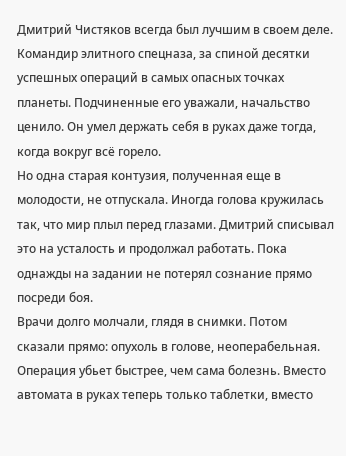Дмитрий Чистяков всегда был лучшим в своем деле. Командир элитного спецназа, за спиной десятки успешных операций в самых опасных точках планеты. Подчиненные его уважали, начальство ценило. Он умел держать себя в руках даже тогда, когда вокруг всё горело.
Но одна старая контузия, полученная еще в молодости, не отпускала. Иногда голова кружилась так, что мир плыл перед глазами. Дмитрий списывал это на усталость и продолжал работать. Пока однажды на задании не потерял сознание прямо посреди боя.
Врачи долго молчали, глядя в снимки. Потом сказали прямо: опухоль в голове, неоперабельная. Операция убьет быстрее, чем сама болезнь. Вместо автомата в руках теперь только таблетки, вместо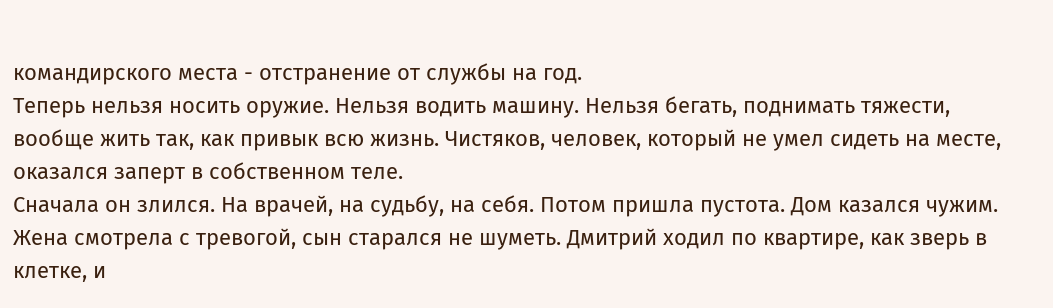командирского места - отстранение от службы на год.
Теперь нельзя носить оружие. Нельзя водить машину. Нельзя бегать, поднимать тяжести, вообще жить так, как привык всю жизнь. Чистяков, человек, который не умел сидеть на месте, оказался заперт в собственном теле.
Сначала он злился. На врачей, на судьбу, на себя. Потом пришла пустота. Дом казался чужим. Жена смотрела с тревогой, сын старался не шуметь. Дмитрий ходил по квартире, как зверь в клетке, и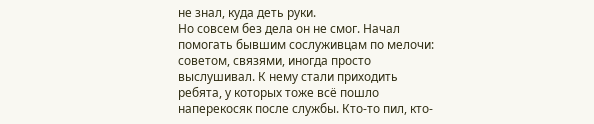не знал, куда деть руки.
Но совсем без дела он не смог. Начал помогать бывшим сослуживцам по мелочи: советом, связями, иногда просто выслушивал. К нему стали приходить ребята, у которых тоже всё пошло наперекосяк после службы. Кто-то пил, кто-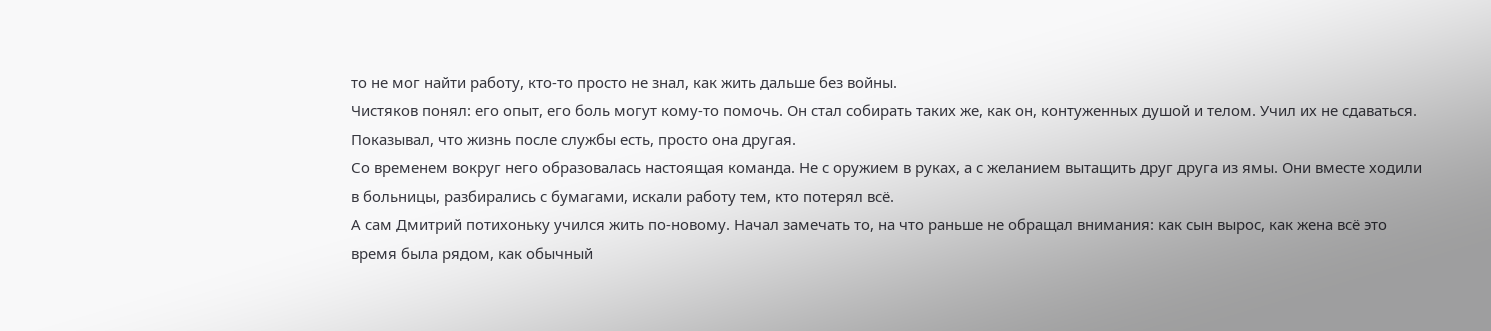то не мог найти работу, кто-то просто не знал, как жить дальше без войны.
Чистяков понял: его опыт, его боль могут кому-то помочь. Он стал собирать таких же, как он, контуженных душой и телом. Учил их не сдаваться. Показывал, что жизнь после службы есть, просто она другая.
Со временем вокруг него образовалась настоящая команда. Не с оружием в руках, а с желанием вытащить друг друга из ямы. Они вместе ходили в больницы, разбирались с бумагами, искали работу тем, кто потерял всё.
А сам Дмитрий потихоньку учился жить по-новому. Начал замечать то, на что раньше не обращал внимания: как сын вырос, как жена всё это время была рядом, как обычный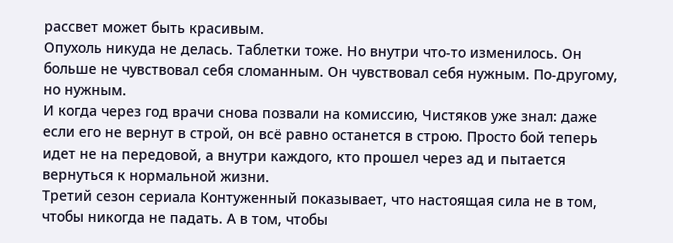рассвет может быть красивым.
Опухоль никуда не делась. Таблетки тоже. Но внутри что-то изменилось. Он больше не чувствовал себя сломанным. Он чувствовал себя нужным. По-другому, но нужным.
И когда через год врачи снова позвали на комиссию, Чистяков уже знал: даже если его не вернут в строй, он всё равно останется в строю. Просто бой теперь идет не на передовой, а внутри каждого, кто прошел через ад и пытается вернуться к нормальной жизни.
Третий сезон сериала Контуженный показывает, что настоящая сила не в том, чтобы никогда не падать. А в том, чтобы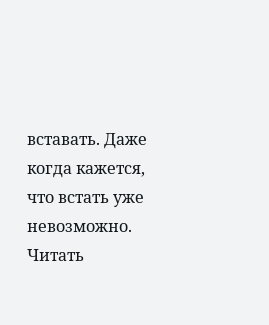вставать. Даже когда кажется, что встать уже невозможно.
Читать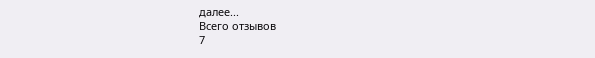далее...
Всего отзывов
7